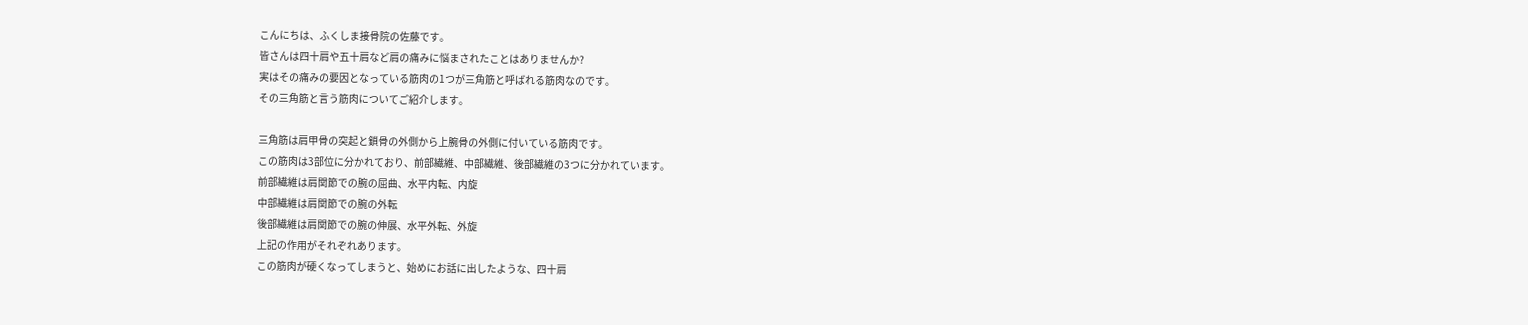こんにちは、ふくしま接骨院の佐藤です。
皆さんは四十肩や五十肩など肩の痛みに悩まされたことはありませんか?
実はその痛みの要因となっている筋肉の1つが三角筋と呼ばれる筋肉なのです。
その三角筋と言う筋肉についてご紹介します。

三角筋は肩甲骨の突起と鎖骨の外側から上腕骨の外側に付いている筋肉です。
この筋肉は3部位に分かれており、前部繊維、中部繊維、後部繊維の3つに分かれています。
前部繊維は肩関節での腕の屈曲、水平内転、内旋
中部繊維は肩関節での腕の外転
後部繊維は肩関節での腕の伸展、水平外転、外旋
上記の作用がそれぞれあります。
この筋肉が硬くなってしまうと、始めにお話に出したような、四十肩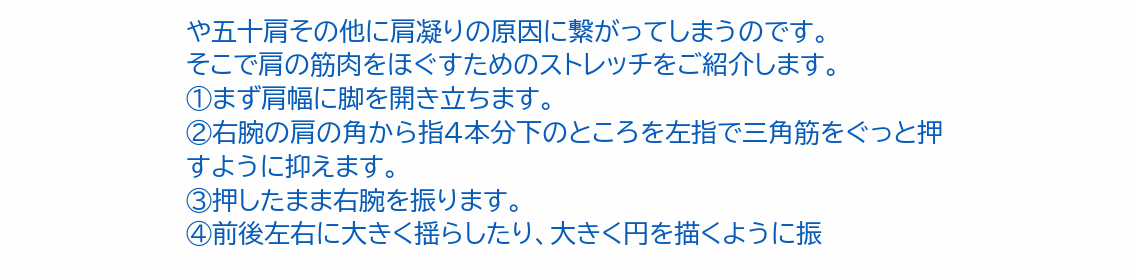や五十肩その他に肩凝りの原因に繋がってしまうのです。
そこで肩の筋肉をほぐすためのストレッチをご紹介します。
①まず肩幅に脚を開き立ちます。
②右腕の肩の角から指4本分下のところを左指で三角筋をぐっと押すように抑えます。
③押したまま右腕を振ります。
④前後左右に大きく揺らしたり、大きく円を描くように振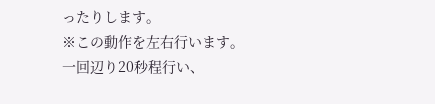ったりします。
※この動作を左右行います。
一回辺り20秒程行い、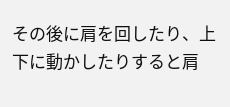その後に肩を回したり、上下に動かしたりすると肩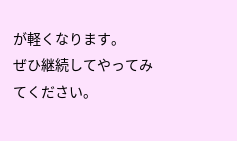が軽くなります。
ぜひ継続してやってみてください。